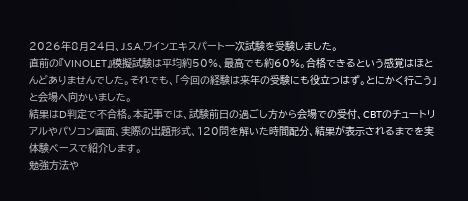2026年8月24日、J.S.A.ワインエキスパート一次試験を受験しました。
直前の『VINOLET』模擬試験は平均約50%、最高でも約60%。合格できるという感覚はほとんどありませんでした。それでも、「今回の経験は来年の受験にも役立つはず。とにかく行こう」と会場へ向かいました。
結果はD判定で不合格。本記事では、試験前日の過ごし方から会場での受付、CBTのチュートリアルやパソコン画面、実際の出題形式、120問を解いた時間配分、結果が表示されるまでを実体験ベースで紹介します。
勉強方法や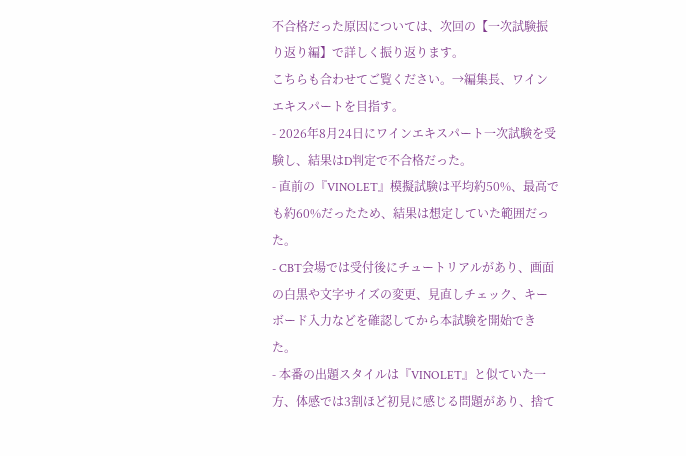不合格だった原因については、次回の【一次試験振り返り編】で詳しく振り返ります。
こちらも合わせてご覧ください。→編集長、ワインエキスパートを目指す。
- 2026年8月24日にワインエキスパート一次試験を受験し、結果はD判定で不合格だった。
- 直前の『VINOLET』模擬試験は平均約50%、最高でも約60%だったため、結果は想定していた範囲だった。
- CBT会場では受付後にチュートリアルがあり、画面の白黒や文字サイズの変更、見直しチェック、キーボード入力などを確認してから本試験を開始できた。
- 本番の出題スタイルは『VINOLET』と似ていた一方、体感では3割ほど初見に感じる問題があり、捨て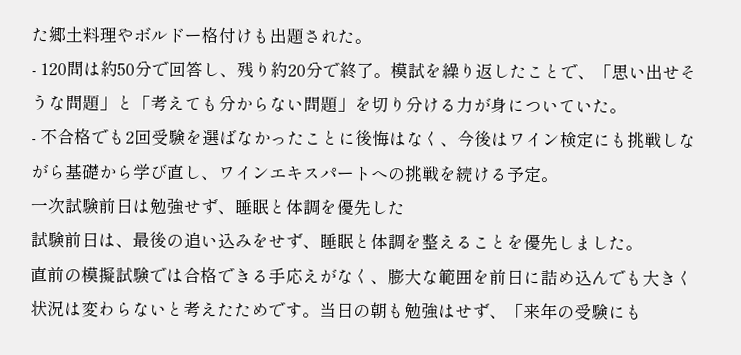た郷土料理やボルドー格付けも出題された。
- 120問は約50分で回答し、残り約20分で終了。模試を繰り返したことで、「思い出せそうな問題」と「考えても分からない問題」を切り分ける力が身についていた。
- 不合格でも2回受験を選ばなかったことに後悔はなく、今後はワイン検定にも挑戦しながら基礎から学び直し、ワインエキスパートへの挑戦を続ける予定。
一次試験前日は勉強せず、睡眠と体調を優先した
試験前日は、最後の追い込みをせず、睡眠と体調を整えることを優先しました。
直前の模擬試験では合格できる手応えがなく、膨大な範囲を前日に詰め込んでも大きく状況は変わらないと考えたためです。当日の朝も勉強はせず、「来年の受験にも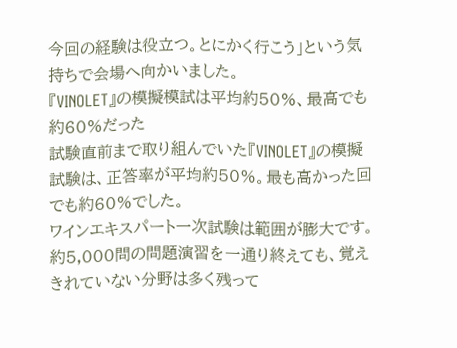今回の経験は役立つ。とにかく行こう」という気持ちで会場へ向かいました。
『VINOLET』の模擬模試は平均約50%、最高でも約60%だった
試験直前まで取り組んでいた『VINOLET』の模擬試験は、正答率が平均約50%。最も高かった回でも約60%でした。
ワインエキスパート一次試験は範囲が膨大です。約5,000問の問題演習を一通り終えても、覚えきれていない分野は多く残って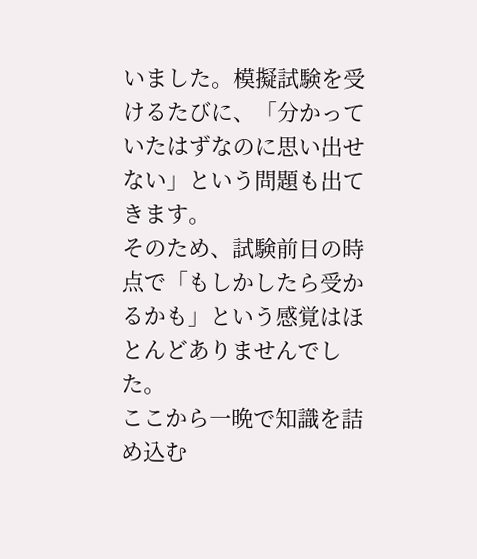いました。模擬試験を受けるたびに、「分かっていたはずなのに思い出せない」という問題も出てきます。
そのため、試験前日の時点で「もしかしたら受かるかも」という感覚はほとんどありませんでした。
ここから一晩で知識を詰め込む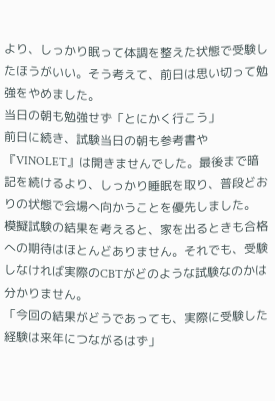より、しっかり眠って体調を整えた状態で受験したほうがいい。そう考えて、前日は思い切って勉強をやめました。
当日の朝も勉強せず「とにかく行こう」
前日に続き、試験当日の朝も参考書や『VINOLET』は開きませんでした。最後まで暗記を続けるより、しっかり睡眠を取り、普段どおりの状態で会場へ向かうことを優先しました。
模擬試験の結果を考えると、家を出るときも合格への期待はほとんどありません。それでも、受験しなければ実際のCBTがどのような試験なのかは分かりません。
「今回の結果がどうであっても、実際に受験した経験は来年につながるはず」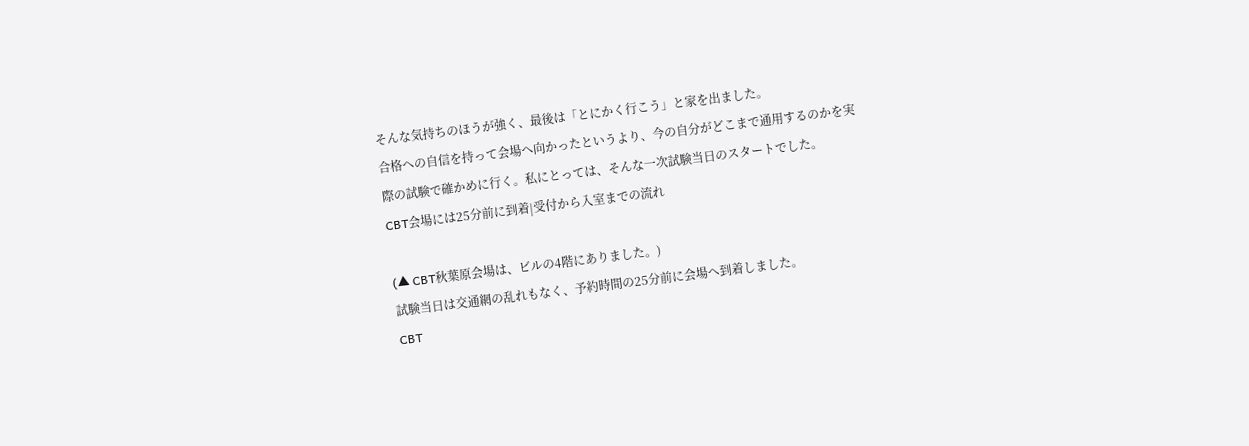そんな気持ちのほうが強く、最後は「とにかく行こう」と家を出ました。
合格への自信を持って会場へ向かったというより、今の自分がどこまで通用するのかを実際の試験で確かめに行く。私にとっては、そんな一次試験当日のスタートでした。
CBT会場には25分前に到着|受付から入室までの流れ

(▲ CBT秋葉原会場は、ビルの4階にありました。)
試験当日は交通網の乱れもなく、予約時間の25分前に会場へ到着しました。
CBT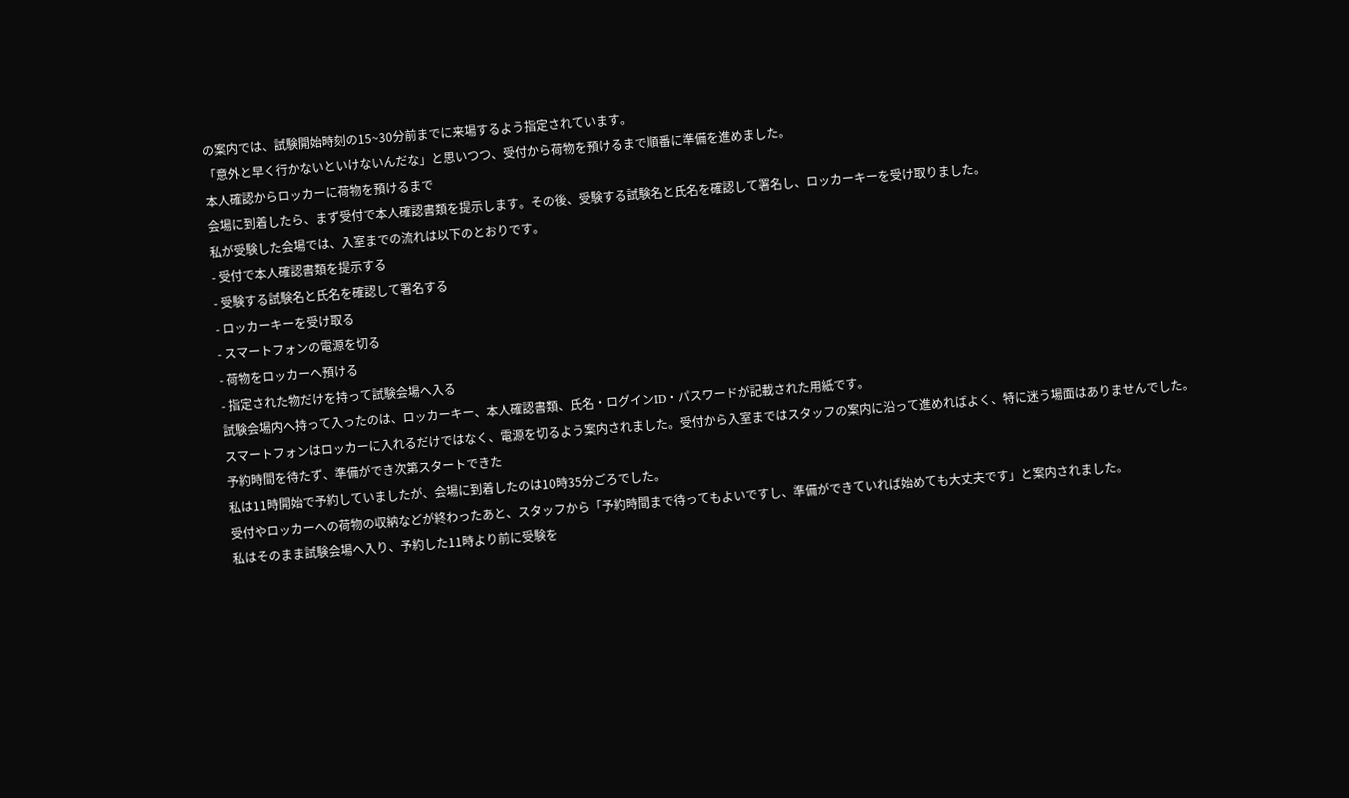の案内では、試験開始時刻の15~30分前までに来場するよう指定されています。
「意外と早く行かないといけないんだな」と思いつつ、受付から荷物を預けるまで順番に準備を進めました。
本人確認からロッカーに荷物を預けるまで
会場に到着したら、まず受付で本人確認書類を提示します。その後、受験する試験名と氏名を確認して署名し、ロッカーキーを受け取りました。
私が受験した会場では、入室までの流れは以下のとおりです。
- 受付で本人確認書類を提示する
- 受験する試験名と氏名を確認して署名する
- ロッカーキーを受け取る
- スマートフォンの電源を切る
- 荷物をロッカーへ預ける
- 指定された物だけを持って試験会場へ入る
試験会場内へ持って入ったのは、ロッカーキー、本人確認書類、氏名・ログインID・パスワードが記載された用紙です。
スマートフォンはロッカーに入れるだけではなく、電源を切るよう案内されました。受付から入室まではスタッフの案内に沿って進めればよく、特に迷う場面はありませんでした。
予約時間を待たず、準備ができ次第スタートできた
私は11時開始で予約していましたが、会場に到着したのは10時35分ごろでした。
受付やロッカーへの荷物の収納などが終わったあと、スタッフから「予約時間まで待ってもよいですし、準備ができていれば始めても大丈夫です」と案内されました。
私はそのまま試験会場へ入り、予約した11時より前に受験を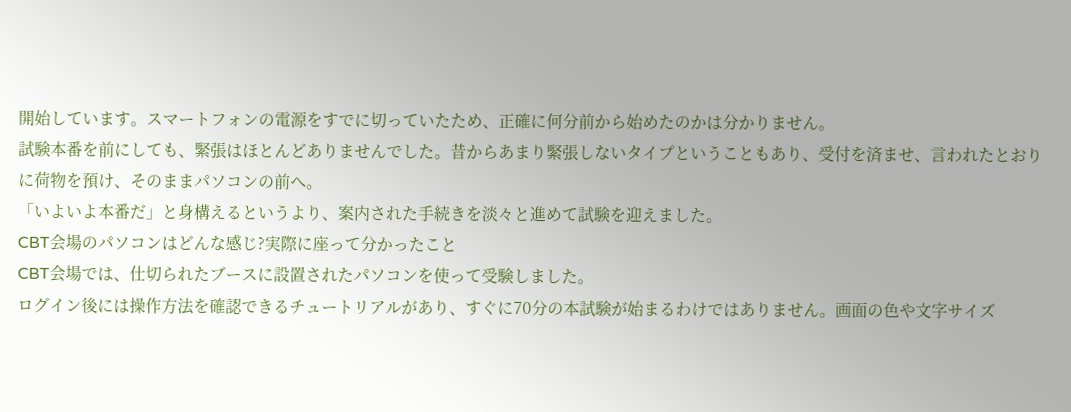開始しています。スマートフォンの電源をすでに切っていたため、正確に何分前から始めたのかは分かりません。
試験本番を前にしても、緊張はほとんどありませんでした。昔からあまり緊張しないタイプということもあり、受付を済ませ、言われたとおりに荷物を預け、そのままパソコンの前へ。
「いよいよ本番だ」と身構えるというより、案内された手続きを淡々と進めて試験を迎えました。
CBT会場のパソコンはどんな感じ?実際に座って分かったこと
CBT会場では、仕切られたブースに設置されたパソコンを使って受験しました。
ログイン後には操作方法を確認できるチュートリアルがあり、すぐに70分の本試験が始まるわけではありません。画面の色や文字サイズ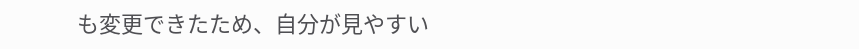も変更できたため、自分が見やすい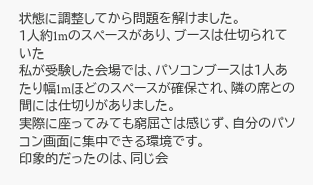状態に調整してから問題を解けました。
1人約1mのスペースがあり、ブースは仕切られていた
私が受験した会場では、パソコンブースは1人あたり幅1mほどのスペースが確保され、隣の席との間には仕切りがありました。
実際に座ってみても窮屈さは感じず、自分のパソコン画面に集中できる環境です。
印象的だったのは、同じ会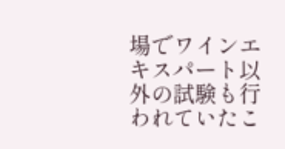場でワインエキスパート以外の試験も行われていたこ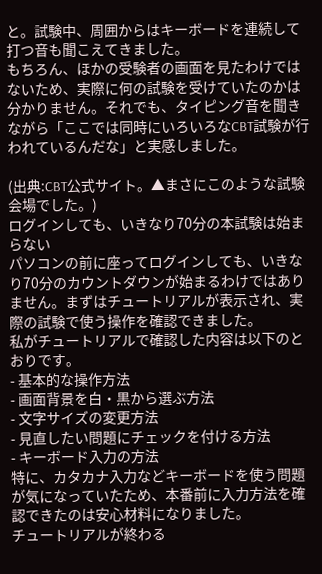と。試験中、周囲からはキーボードを連続して打つ音も聞こえてきました。
もちろん、ほかの受験者の画面を見たわけではないため、実際に何の試験を受けていたのかは分かりません。それでも、タイピング音を聞きながら「ここでは同時にいろいろなCBT試験が行われているんだな」と実感しました。

(出典:CBT公式サイト。▲まさにこのような試験会場でした。)
ログインしても、いきなり70分の本試験は始まらない
パソコンの前に座ってログインしても、いきなり70分のカウントダウンが始まるわけではありません。まずはチュートリアルが表示され、実際の試験で使う操作を確認できました。
私がチュートリアルで確認した内容は以下のとおりです。
- 基本的な操作方法
- 画面背景を白・黒から選ぶ方法
- 文字サイズの変更方法
- 見直したい問題にチェックを付ける方法
- キーボード入力の方法
特に、カタカナ入力などキーボードを使う問題が気になっていたため、本番前に入力方法を確認できたのは安心材料になりました。
チュートリアルが終わる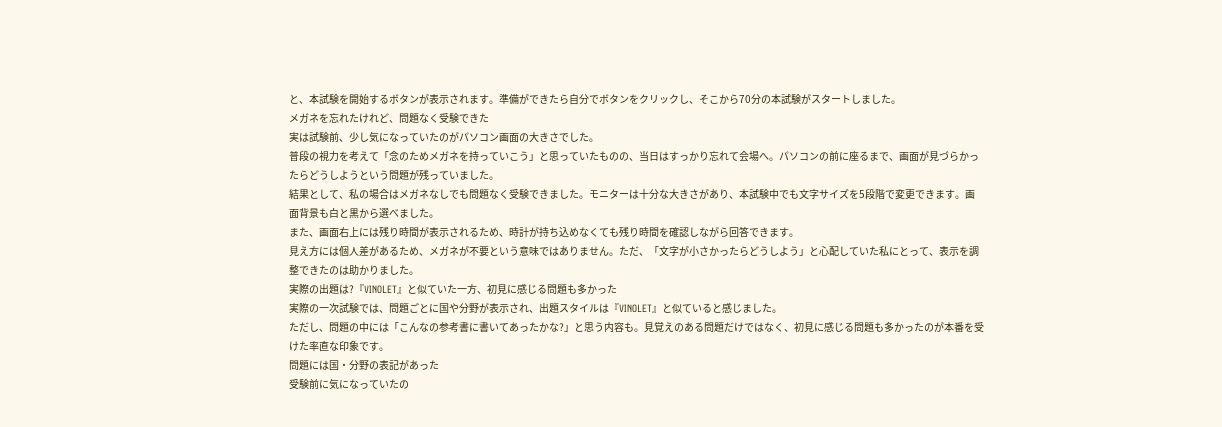と、本試験を開始するボタンが表示されます。準備ができたら自分でボタンをクリックし、そこから70分の本試験がスタートしました。
メガネを忘れたけれど、問題なく受験できた
実は試験前、少し気になっていたのがパソコン画面の大きさでした。
普段の視力を考えて「念のためメガネを持っていこう」と思っていたものの、当日はすっかり忘れて会場へ。パソコンの前に座るまで、画面が見づらかったらどうしようという問題が残っていました。
結果として、私の場合はメガネなしでも問題なく受験できました。モニターは十分な大きさがあり、本試験中でも文字サイズを5段階で変更できます。画面背景も白と黒から選べました。
また、画面右上には残り時間が表示されるため、時計が持ち込めなくても残り時間を確認しながら回答できます。
見え方には個人差があるため、メガネが不要という意味ではありません。ただ、「文字が小さかったらどうしよう」と心配していた私にとって、表示を調整できたのは助かりました。
実際の出題は?『VINOLET』と似ていた一方、初見に感じる問題も多かった
実際の一次試験では、問題ごとに国や分野が表示され、出題スタイルは『VINOLET』と似ていると感じました。
ただし、問題の中には「こんなの参考書に書いてあったかな?」と思う内容も。見覚えのある問題だけではなく、初見に感じる問題も多かったのが本番を受けた率直な印象です。
問題には国・分野の表記があった
受験前に気になっていたの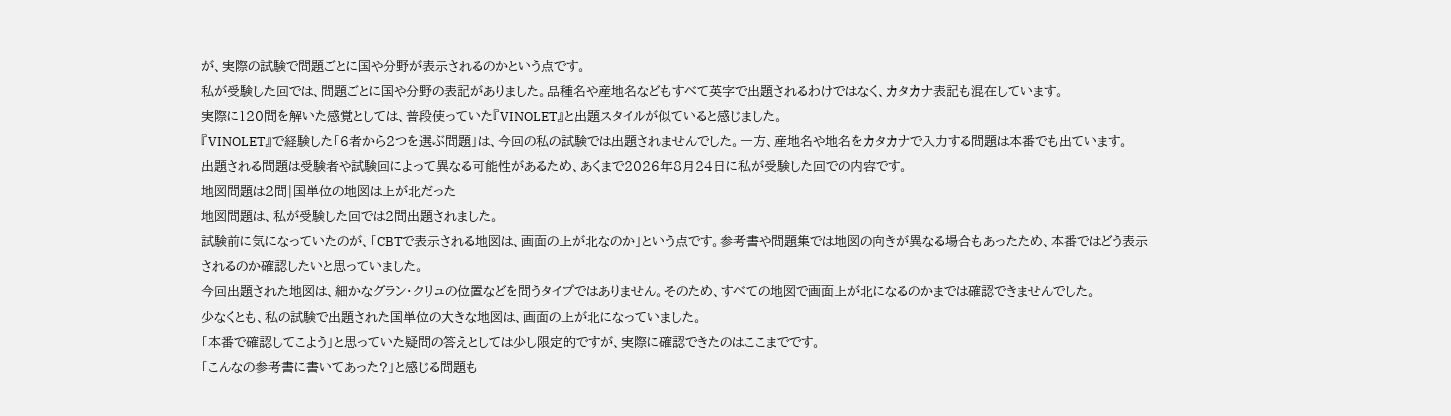が、実際の試験で問題ごとに国や分野が表示されるのかという点です。
私が受験した回では、問題ごとに国や分野の表記がありました。品種名や産地名などもすべて英字で出題されるわけではなく、カタカナ表記も混在しています。
実際に120問を解いた感覚としては、普段使っていた『VINOLET』と出題スタイルが似ていると感じました。
『VINOLET』で経験した「6者から2つを選ぶ問題」は、今回の私の試験では出題されませんでした。一方、産地名や地名をカタカナで入力する問題は本番でも出ています。
出題される問題は受験者や試験回によって異なる可能性があるため、あくまで2026年8月24日に私が受験した回での内容です。
地図問題は2問|国単位の地図は上が北だった
地図問題は、私が受験した回では2問出題されました。
試験前に気になっていたのが、「CBTで表示される地図は、画面の上が北なのか」という点です。参考書や問題集では地図の向きが異なる場合もあったため、本番ではどう表示されるのか確認したいと思っていました。
今回出題された地図は、細かなグラン・クリュの位置などを問うタイプではありません。そのため、すべての地図で画面上が北になるのかまでは確認できませんでした。
少なくとも、私の試験で出題された国単位の大きな地図は、画面の上が北になっていました。
「本番で確認してこよう」と思っていた疑問の答えとしては少し限定的ですが、実際に確認できたのはここまでです。
「こんなの参考書に書いてあった?」と感じる問題も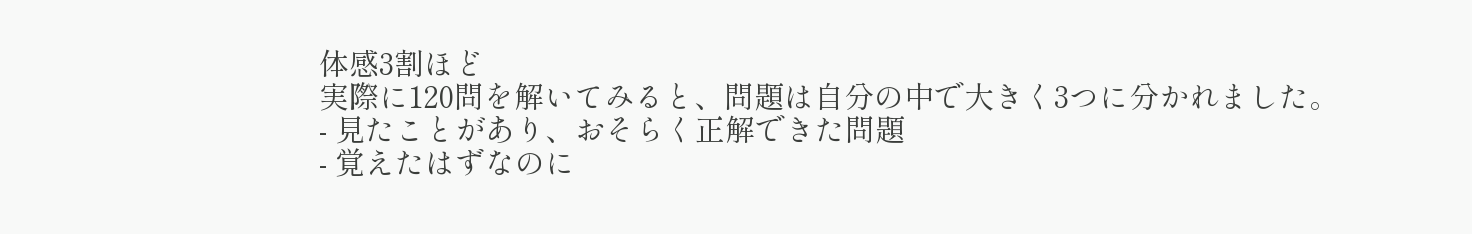体感3割ほど
実際に120問を解いてみると、問題は自分の中で大きく3つに分かれました。
- 見たことがあり、おそらく正解できた問題
- 覚えたはずなのに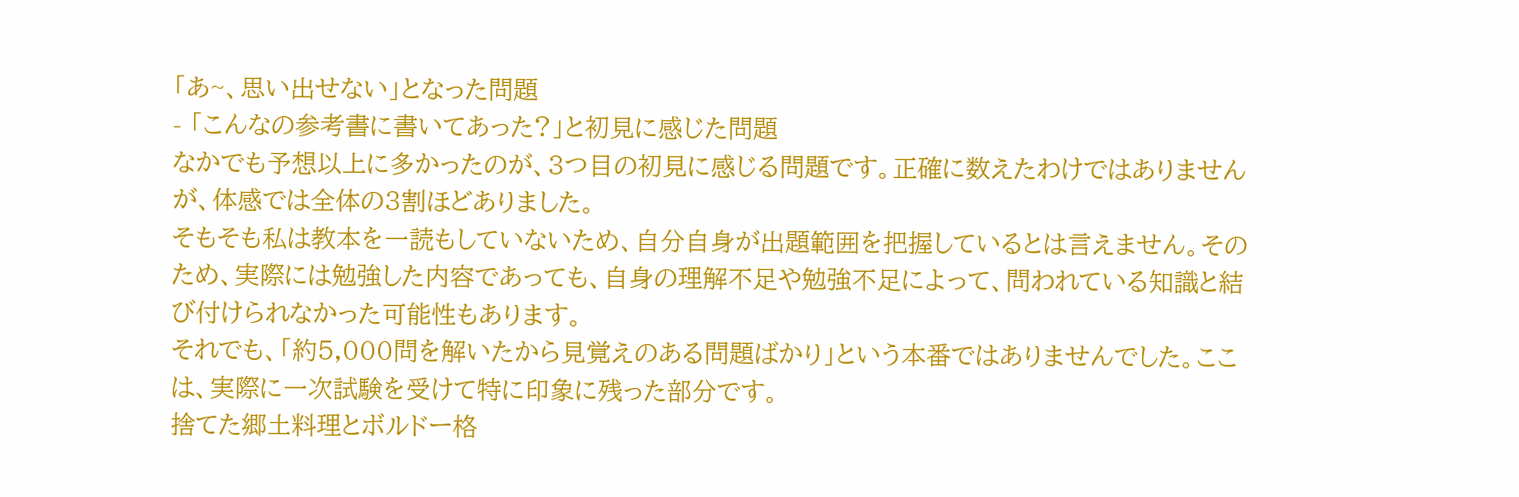「あ~、思い出せない」となった問題
- 「こんなの参考書に書いてあった?」と初見に感じた問題
なかでも予想以上に多かったのが、3つ目の初見に感じる問題です。正確に数えたわけではありませんが、体感では全体の3割ほどありました。
そもそも私は教本を一読もしていないため、自分自身が出題範囲を把握しているとは言えません。そのため、実際には勉強した内容であっても、自身の理解不足や勉強不足によって、問われている知識と結び付けられなかった可能性もあります。
それでも、「約5,000問を解いたから見覚えのある問題ばかり」という本番ではありませんでした。ここは、実際に一次試験を受けて特に印象に残った部分です。
捨てた郷土料理とボルドー格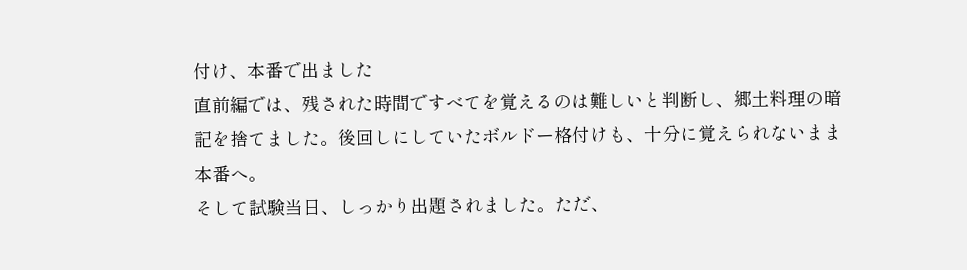付け、本番で出ました
直前編では、残された時間ですべてを覚えるのは難しいと判断し、郷土料理の暗記を捨てました。後回しにしていたボルドー格付けも、十分に覚えられないまま本番へ。
そして試験当日、しっかり出題されました。ただ、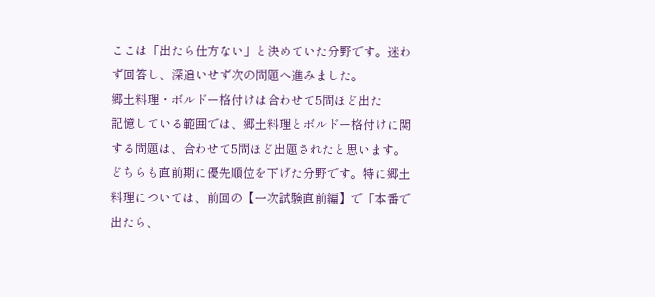ここは「出たら仕方ない」と決めていた分野です。迷わず回答し、深追いせず次の問題へ進みました。
郷土料理・ボルドー格付けは合わせて5問ほど出た
記憶している範囲では、郷土料理とボルドー格付けに関する問題は、合わせて5問ほど出題されたと思います。
どちらも直前期に優先順位を下げた分野です。特に郷土料理については、前回の【一次試験直前編】で「本番で出たら、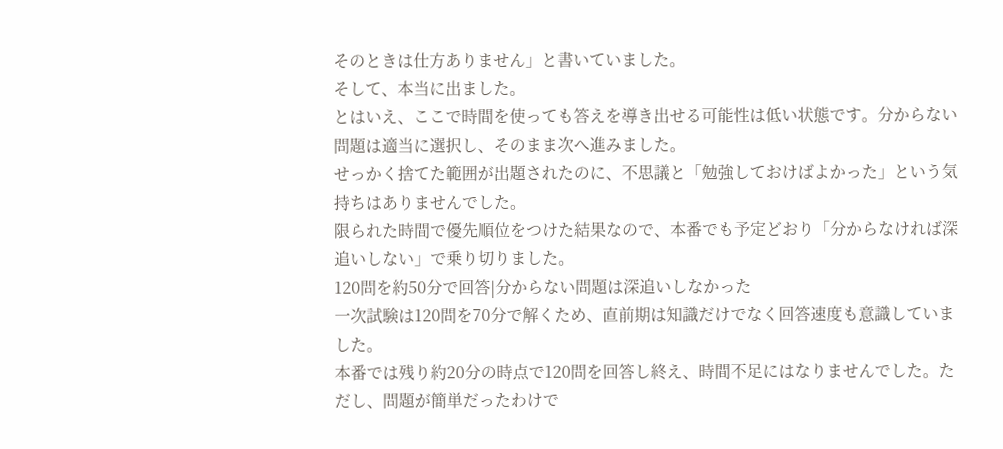そのときは仕方ありません」と書いていました。
そして、本当に出ました。
とはいえ、ここで時間を使っても答えを導き出せる可能性は低い状態です。分からない問題は適当に選択し、そのまま次へ進みました。
せっかく捨てた範囲が出題されたのに、不思議と「勉強しておけばよかった」という気持ちはありませんでした。
限られた時間で優先順位をつけた結果なので、本番でも予定どおり「分からなければ深追いしない」で乗り切りました。
120問を約50分で回答|分からない問題は深追いしなかった
一次試験は120問を70分で解くため、直前期は知識だけでなく回答速度も意識していました。
本番では残り約20分の時点で120問を回答し終え、時間不足にはなりませんでした。ただし、問題が簡単だったわけで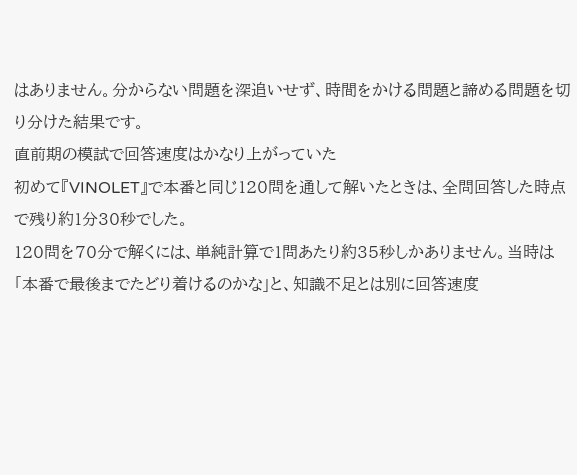はありません。分からない問題を深追いせず、時間をかける問題と諦める問題を切り分けた結果です。
直前期の模試で回答速度はかなり上がっていた
初めて『VINOLET』で本番と同じ120問を通して解いたときは、全問回答した時点で残り約1分30秒でした。
120問を70分で解くには、単純計算で1問あたり約35秒しかありません。当時は「本番で最後までたどり着けるのかな」と、知識不足とは別に回答速度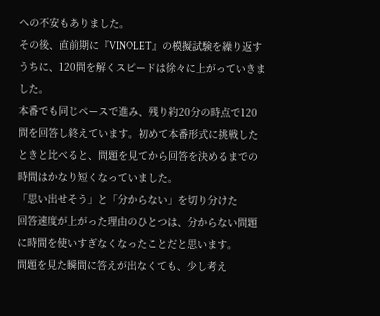への不安もありました。
その後、直前期に『VINOLET』の模擬試験を繰り返すうちに、120問を解くスピードは徐々に上がっていきました。
本番でも同じペースで進み、残り約20分の時点で120問を回答し終えています。初めて本番形式に挑戦したときと比べると、問題を見てから回答を決めるまでの時間はかなり短くなっていました。
「思い出せそう」と「分からない」を切り分けた
回答速度が上がった理由のひとつは、分からない問題に時間を使いすぎなくなったことだと思います。
問題を見た瞬間に答えが出なくても、少し考え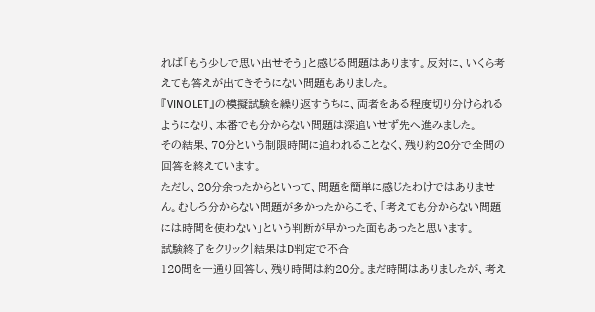れば「もう少しで思い出せそう」と感じる問題はあります。反対に、いくら考えても答えが出てきそうにない問題もありました。
『VINOLET』の模擬試験を繰り返すうちに、両者をある程度切り分けられるようになり、本番でも分からない問題は深追いせず先へ進みました。
その結果、70分という制限時間に追われることなく、残り約20分で全問の回答を終えています。
ただし、20分余ったからといって、問題を簡単に感じたわけではありません。むしろ分からない問題が多かったからこそ、「考えても分からない問題には時間を使わない」という判断が早かった面もあったと思います。
試験終了をクリック|結果はD判定で不合
120問を一通り回答し、残り時間は約20分。まだ時間はありましたが、考え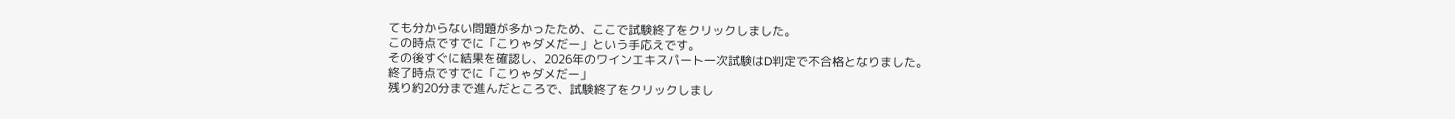ても分からない問題が多かったため、ここで試験終了をクリックしました。
この時点ですでに「こりゃダメだー」という手応えです。
その後すぐに結果を確認し、2026年のワインエキスパート一次試験はD判定で不合格となりました。
終了時点ですでに「こりゃダメだー」
残り約20分まで進んだところで、試験終了をクリックしまし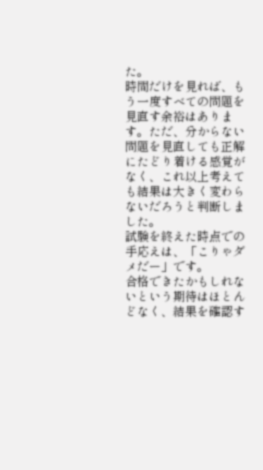た。
時間だけを見れば、もう一度すべての問題を見直す余裕はあります。ただ、分からない問題を見直しても正解にたどり着ける感覚がなく、これ以上考えても結果は大きく変わらないだろうと判断しました。
試験を終えた時点での手応えは、「こりゃダメだー」です。
合格できたかもしれないという期待はほとんどなく、結果を確認す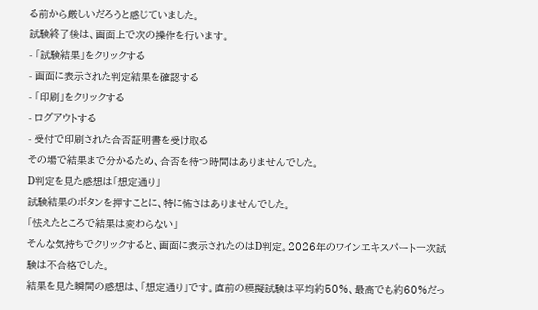る前から厳しいだろうと感じていました。
試験終了後は、画面上で次の操作を行います。
- 「試験結果」をクリックする
- 画面に表示された判定結果を確認する
- 「印刷」をクリックする
- ログアウトする
- 受付で印刷された合否証明書を受け取る
その場で結果まで分かるため、合否を待つ時間はありませんでした。
D判定を見た感想は「想定通り」
試験結果のボタンを押すことに、特に怖さはありませんでした。
「怯えたところで結果は変わらない」
そんな気持ちでクリックすると、画面に表示されたのはD判定。2026年のワインエキスパート一次試験は不合格でした。
結果を見た瞬間の感想は、「想定通り」です。直前の模擬試験は平均約50%、最高でも約60%だっ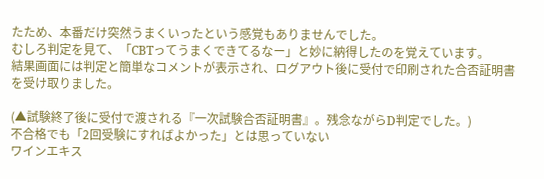たため、本番だけ突然うまくいったという感覚もありませんでした。
むしろ判定を見て、「CBTってうまくできてるなー」と妙に納得したのを覚えています。
結果画面には判定と簡単なコメントが表示され、ログアウト後に受付で印刷された合否証明書を受け取りました。

(▲試験終了後に受付で渡される『一次試験合否証明書』。残念ながらD判定でした。)
不合格でも「2回受験にすればよかった」とは思っていない
ワインエキス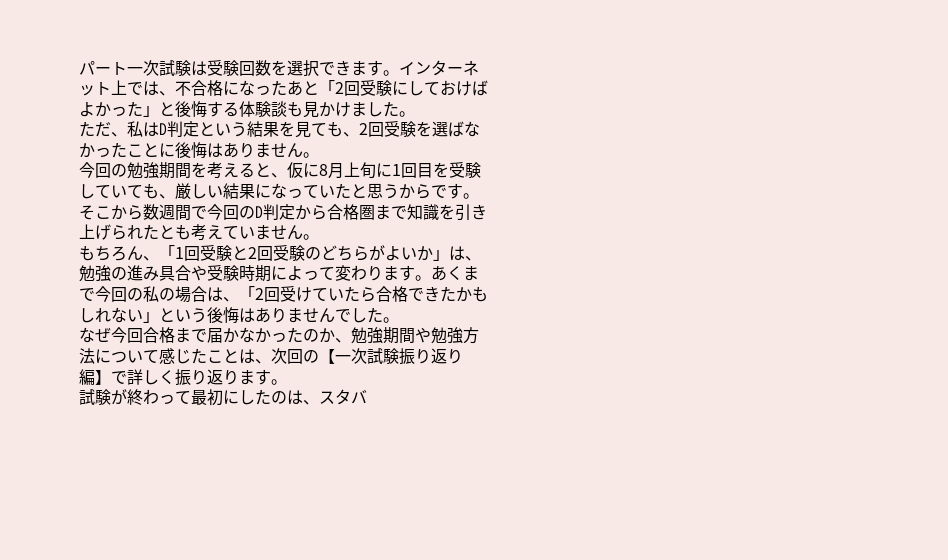パート一次試験は受験回数を選択できます。インターネット上では、不合格になったあと「2回受験にしておけばよかった」と後悔する体験談も見かけました。
ただ、私はD判定という結果を見ても、2回受験を選ばなかったことに後悔はありません。
今回の勉強期間を考えると、仮に8月上旬に1回目を受験していても、厳しい結果になっていたと思うからです。そこから数週間で今回のD判定から合格圏まで知識を引き上げられたとも考えていません。
もちろん、「1回受験と2回受験のどちらがよいか」は、勉強の進み具合や受験時期によって変わります。あくまで今回の私の場合は、「2回受けていたら合格できたかもしれない」という後悔はありませんでした。
なぜ今回合格まで届かなかったのか、勉強期間や勉強方法について感じたことは、次回の【一次試験振り返り編】で詳しく振り返ります。
試験が終わって最初にしたのは、スタバ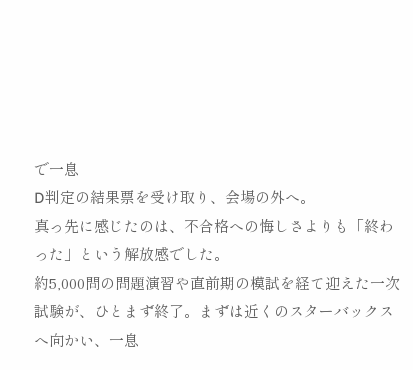で一息
D判定の結果票を受け取り、会場の外へ。
真っ先に感じたのは、不合格への悔しさよりも「終わった」という解放感でした。
約5,000問の問題演習や直前期の模試を経て迎えた一次試験が、ひとまず終了。まずは近くのスターバックスへ向かい、一息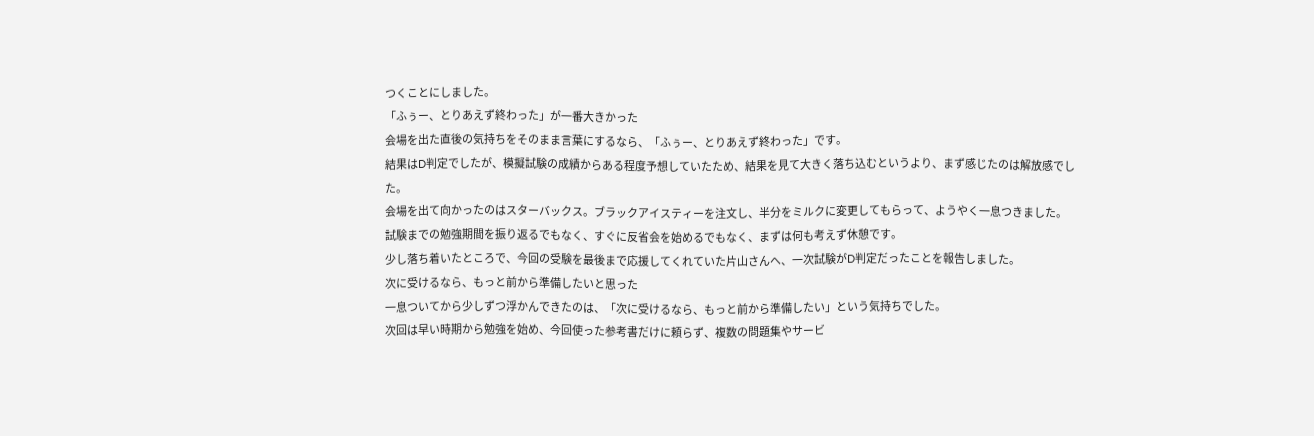つくことにしました。
「ふぅー、とりあえず終わった」が一番大きかった
会場を出た直後の気持ちをそのまま言葉にするなら、「ふぅー、とりあえず終わった」です。
結果はD判定でしたが、模擬試験の成績からある程度予想していたため、結果を見て大きく落ち込むというより、まず感じたのは解放感でした。
会場を出て向かったのはスターバックス。ブラックアイスティーを注文し、半分をミルクに変更してもらって、ようやく一息つきました。
試験までの勉強期間を振り返るでもなく、すぐに反省会を始めるでもなく、まずは何も考えず休憩です。
少し落ち着いたところで、今回の受験を最後まで応援してくれていた片山さんへ、一次試験がD判定だったことを報告しました。
次に受けるなら、もっと前から準備したいと思った
一息ついてから少しずつ浮かんできたのは、「次に受けるなら、もっと前から準備したい」という気持ちでした。
次回は早い時期から勉強を始め、今回使った参考書だけに頼らず、複数の問題集やサービ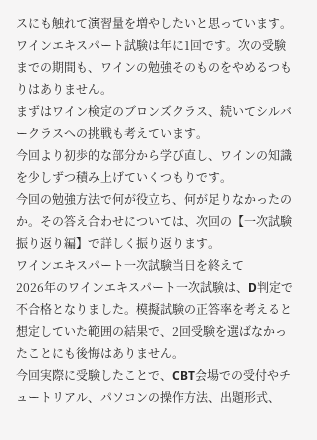スにも触れて演習量を増やしたいと思っています。
ワインエキスパート試験は年に1回です。次の受験までの期間も、ワインの勉強そのものをやめるつもりはありません。
まずはワイン検定のブロンズクラス、続いてシルバークラスへの挑戦も考えています。
今回より初歩的な部分から学び直し、ワインの知識を少しずつ積み上げていくつもりです。
今回の勉強方法で何が役立ち、何が足りなかったのか。その答え合わせについては、次回の【一次試験振り返り編】で詳しく振り返ります。
ワインエキスパート一次試験当日を終えて
2026年のワインエキスパート一次試験は、D判定で不合格となりました。模擬試験の正答率を考えると想定していた範囲の結果で、2回受験を選ばなかったことにも後悔はありません。
今回実際に受験したことで、CBT会場での受付やチュートリアル、パソコンの操作方法、出題形式、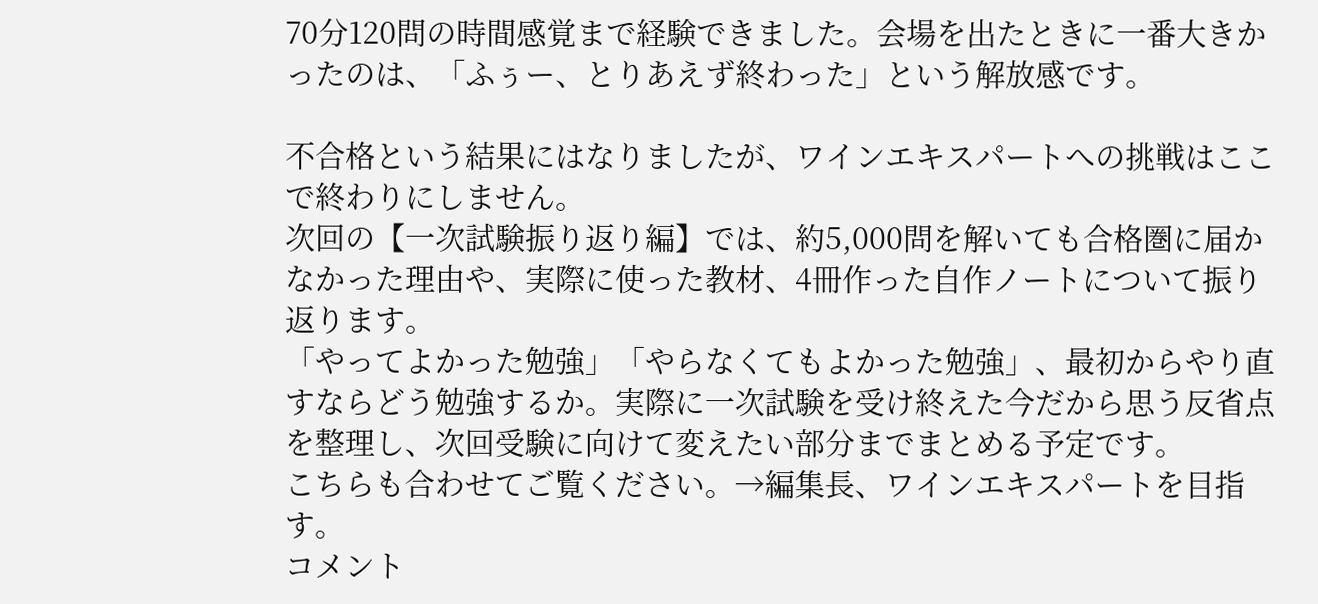70分120問の時間感覚まで経験できました。会場を出たときに一番大きかったのは、「ふぅー、とりあえず終わった」という解放感です。

不合格という結果にはなりましたが、ワインエキスパートへの挑戦はここで終わりにしません。
次回の【一次試験振り返り編】では、約5,000問を解いても合格圏に届かなかった理由や、実際に使った教材、4冊作った自作ノートについて振り返ります。
「やってよかった勉強」「やらなくてもよかった勉強」、最初からやり直すならどう勉強するか。実際に一次試験を受け終えた今だから思う反省点を整理し、次回受験に向けて変えたい部分までまとめる予定です。
こちらも合わせてご覧ください。→編集長、ワインエキスパートを目指す。
コメント